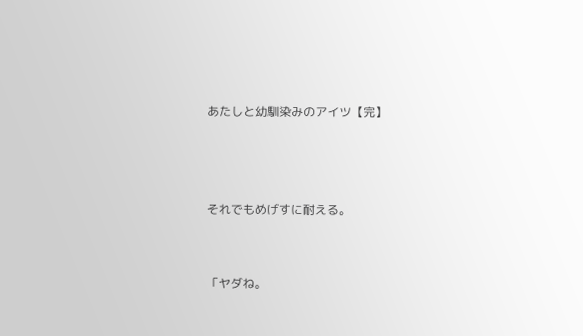あたしと幼馴染みのアイツ【完】



それでもめげすに耐える。


「ヤダね。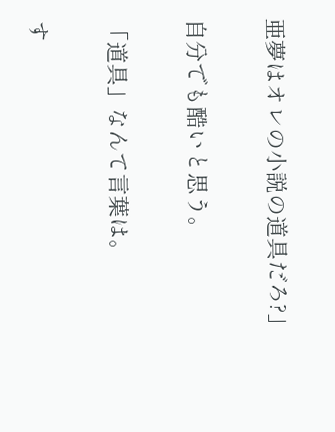亜夢はオレの小説の道具だろ?」


自分でも酷いと思う。


「道具」なんて言葉は。


す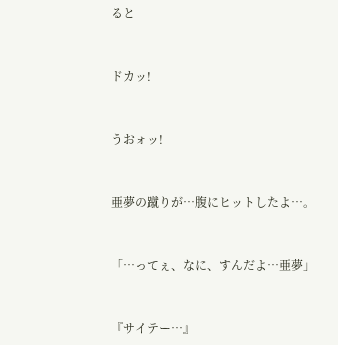ると


ドカッ!


うおォッ!


亜夢の蹴りが…腹にヒットしたよ…。


「…ってぇ、なに、すんだよ…亜夢」


『サイテー…』